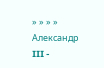» » » » Александр III -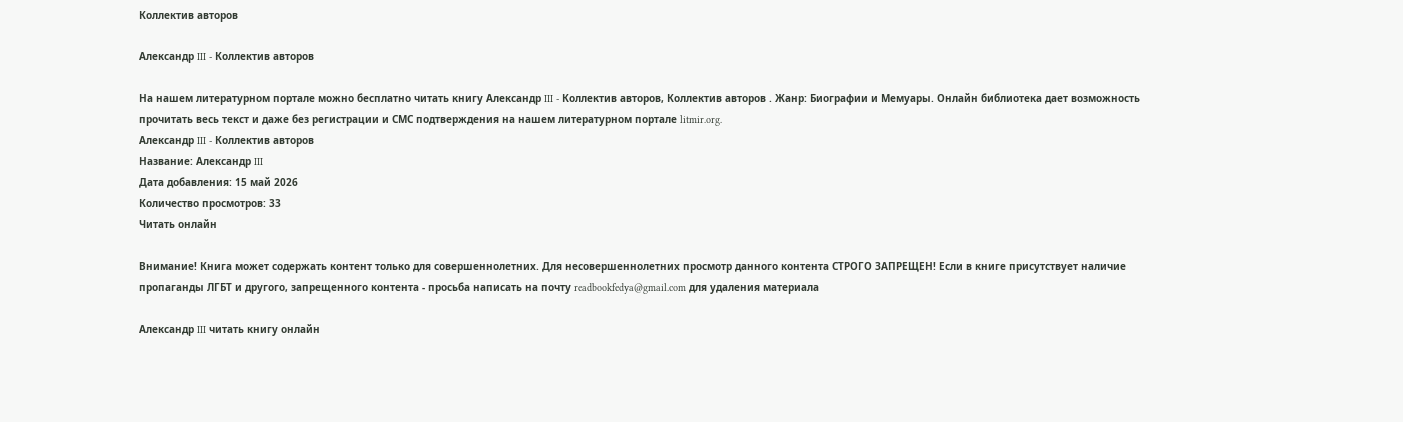Коллектив авторов

Александр III - Коллектив авторов

На нашем литературном портале можно бесплатно читать книгу Александр III - Коллектив авторов, Коллектив авторов . Жанр: Биографии и Мемуары. Онлайн библиотека дает возможность прочитать весь текст и даже без регистрации и СМС подтверждения на нашем литературном портале litmir.org.
Александр III - Коллектив авторов
Название: Александр III
Дата добавления: 15 май 2026
Количество просмотров: 33
Читать онлайн

Внимание! Книга может содержать контент только для совершеннолетних. Для несовершеннолетних просмотр данного контента СТРОГО ЗАПРЕЩЕН! Если в книге присутствует наличие пропаганды ЛГБТ и другого, запрещенного контента - просьба написать на почту readbookfedya@gmail.com для удаления материала

Александр III читать книгу онлайн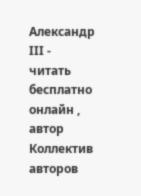Александр III - читать бесплатно онлайн , автор Коллектив авторов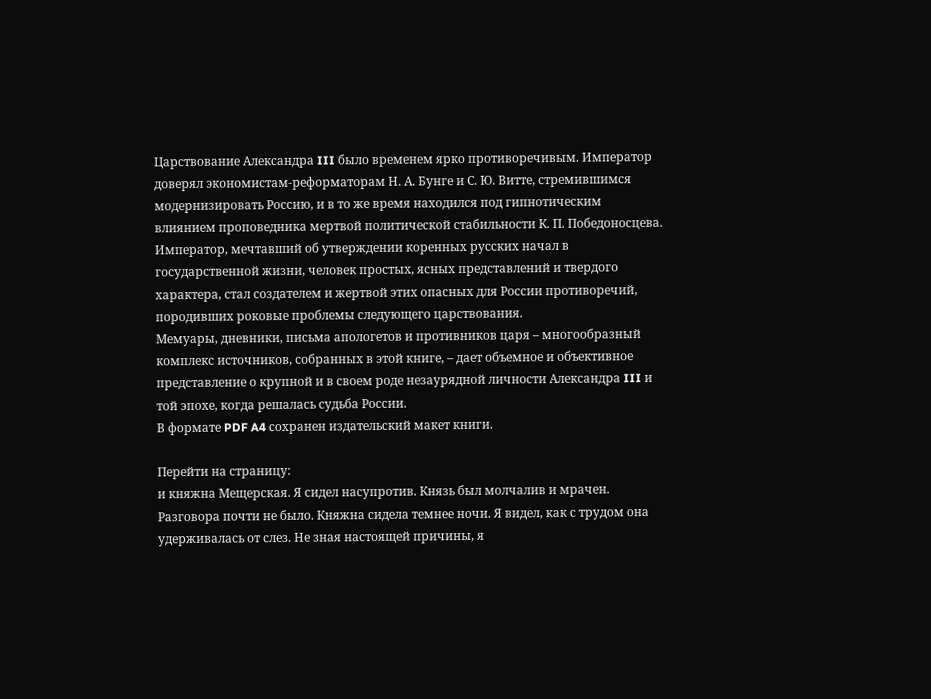Царствование Александра III было временем ярко противоречивым. Император доверял экономистам-реформаторам Н. А. Бунге и С. Ю. Витте, стремившимся модернизировать Россию, и в то же время находился под гипнотическим влиянием проповедника мертвой политической стабильности К. П. Победоносцева.
Император, мечтавший об утверждении коренных русских начал в государственной жизни, человек простых, ясных представлений и твердого характера, стал создателем и жертвой этих опасных для России противоречий, породивших роковые проблемы следующего царствования.
Мемуары, дневники, письма апологетов и противников царя – многообразный комплекс источников, собранных в этой книге, – дает объемное и объективное представление о крупной и в своем роде незаурядной личности Александра III и той эпохе, когда решалась судьба России.
В формате PDF A4 сохранен издательский макет книги.

Перейти на страницу:
и княжна Мещерская. Я сидел насупротив. Князь был молчалив и мрачен. Разговора почти не было. Княжна сидела темнее ночи. Я видел, как с трудом она удерживалась от слез. Не зная настоящей причины, я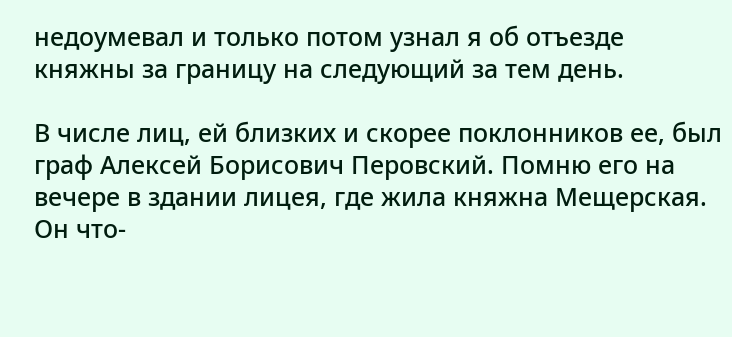недоумевал и только потом узнал я об отъезде княжны за границу на следующий за тем день.

В числе лиц, ей близких и скорее поклонников ее, был граф Алексей Борисович Перовский. Помню его на вечере в здании лицея, где жила княжна Мещерская. Он что-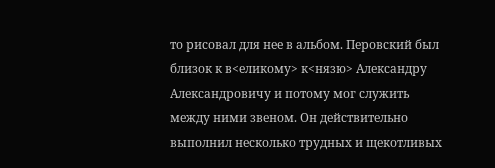то рисовал для нее в альбом. Перовский был близок к в<еликому> к<нязю> Александру Александровичу и потому мог служить между ними звеном. Он действительно выполнил несколько трудных и щекотливых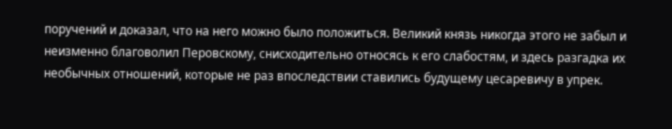поручений и доказал, что на него можно было положиться. Великий князь никогда этого не забыл и неизменно благоволил Перовскому, снисходительно относясь к его слабостям, и здесь разгадка их необычных отношений, которые не раз впоследствии ставились будущему цесаревичу в упрек.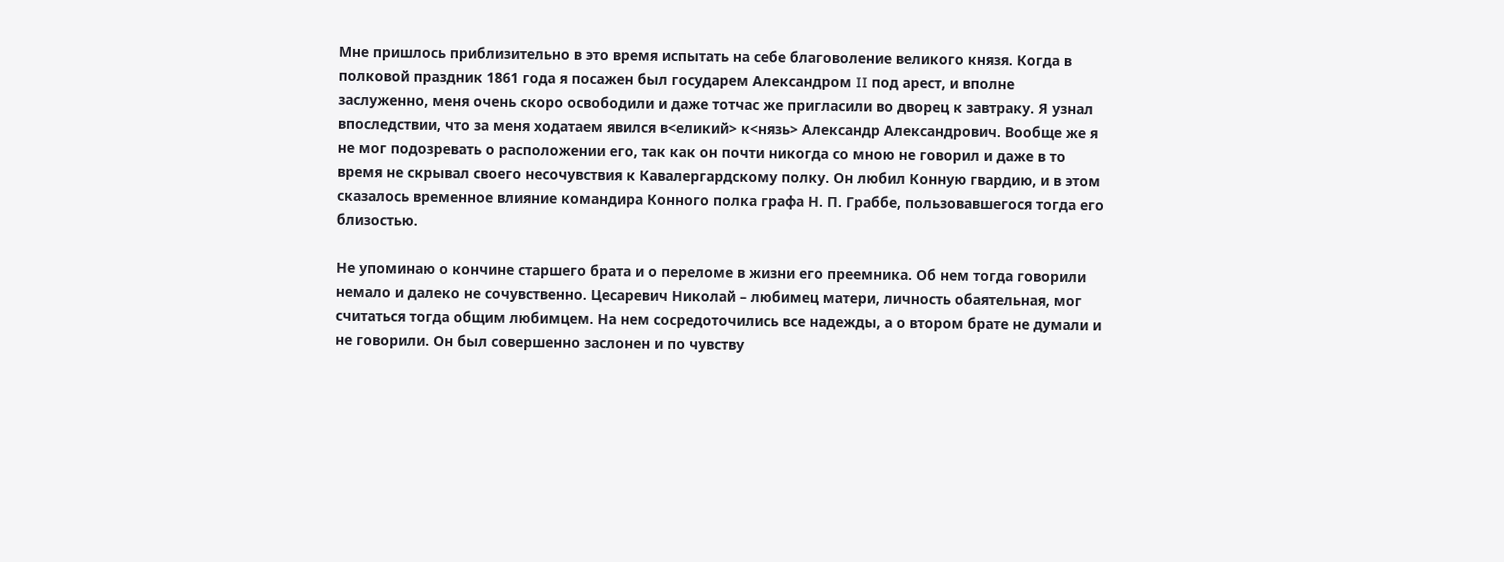Мне пришлось приблизительно в это время испытать на себе благоволение великого князя. Когда в полковой праздник 1861 года я посажен был государем Александром II под арест, и вполне заслуженно, меня очень скоро освободили и даже тотчас же пригласили во дворец к завтраку. Я узнал впоследствии, что за меня ходатаем явился в<еликий> к<нязь> Александр Александрович. Вообще же я не мог подозревать о расположении его, так как он почти никогда со мною не говорил и даже в то время не скрывал своего несочувствия к Кавалергардскому полку. Он любил Конную гвардию, и в этом сказалось временное влияние командира Конного полка графа Н. П. Граббе, пользовавшегося тогда его близостью.

Не упоминаю о кончине старшего брата и о переломе в жизни его преемника. Об нем тогда говорили немало и далеко не сочувственно. Цесаревич Николай – любимец матери, личность обаятельная, мог считаться тогда общим любимцем. На нем сосредоточились все надежды, а о втором брате не думали и не говорили. Он был совершенно заслонен и по чувству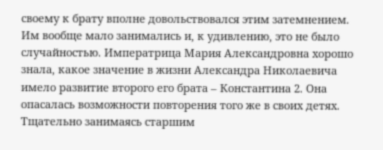своему к брату вполне довольствовался этим затемнением. Им вообще мало занимались и, к удивлению, это не было случайностью. Императрица Мария Александровна хорошо знала, какое значение в жизни Александра Николаевича имело развитие второго его брата – Константина 2. Она опасалась возможности повторения того же в своих детях. Тщательно занимаясь старшим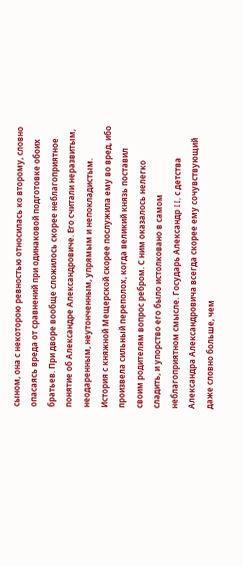сыном, она с некоторою ревностью относилась ко второму, словно опасаясь вреда от сравнений при одинаковой подготовке обоих братьев. При дворе вообще сложилось скорее неблагоприятное понятие об Александре Александровиче. Его считали неразвитым, неодаренным, неутонченным, упрямым и непокладистым. История с княжной Мещерской скорее послужила ему во вред, ибо произвела сильный переполох, когда великий князь поставил своим родителям вопрос ребром. С ним оказалось нелегко сладить, и упорство его было истолковано в самом неблагоприятном смысле. Государь Александр II, с детства Александра Александровича всегда скорее ему сочувствующий даже словно больше, чем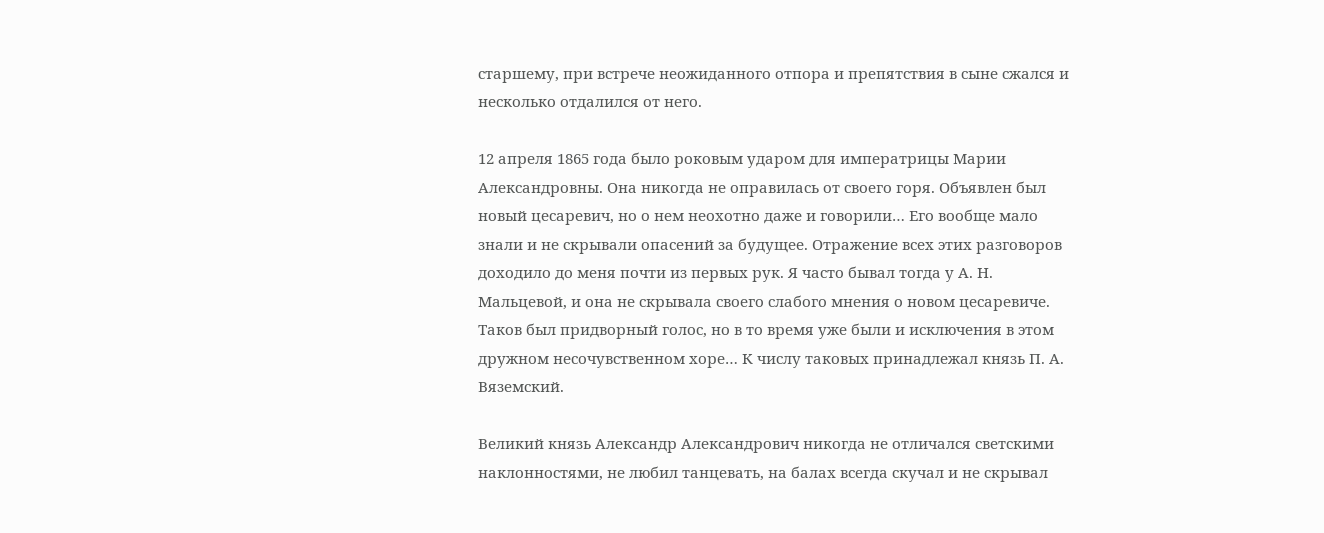старшему, при встрече неожиданного отпора и препятствия в сыне сжался и несколько отдалился от него.

12 апреля 1865 года было роковым ударом для императрицы Марии Александровны. Она никогда не оправилась от своего горя. Объявлен был новый цесаревич, но о нем неохотно даже и говорили… Его вообще мало знали и не скрывали опасений за будущее. Отражение всех этих разговоров доходило до меня почти из первых рук. Я часто бывал тогда у А. Н. Мальцевой, и она не скрывала своего слабого мнения о новом цесаревиче. Таков был придворный голос, но в то время уже были и исключения в этом дружном несочувственном хоре… К числу таковых принадлежал князь П. А. Вяземский.

Великий князь Александр Александрович никогда не отличался светскими наклонностями, не любил танцевать, на балах всегда скучал и не скрывал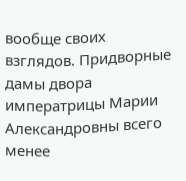вообще своих взглядов. Придворные дамы двора императрицы Марии Александровны всего менее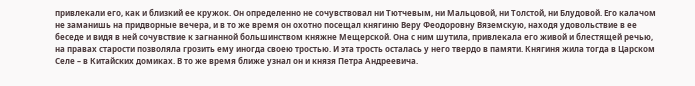привлекали его, как и близкий ее кружок. Он определенно не сочувствовал ни Тютчевым, ни Мальцовой, ни Толстой, ни Блудовой. Его калачом не заманишь на придворные вечера, и в то же время он охотно посещал княгиню Веру Феодоровну Вяземскую, находя удовольствие в ее беседе и видя в ней сочувствие к загнанной большинством княжне Мещерской. Она с ним шутила, привлекала его живой и блестящей речью, на правах старости позволяла грозить ему иногда своею тростью. И эта трость осталась у него твердо в памяти. Княгиня жила тогда в Царском Селе – в Китайских домиках. В то же время ближе узнал он и князя Петра Андреевича.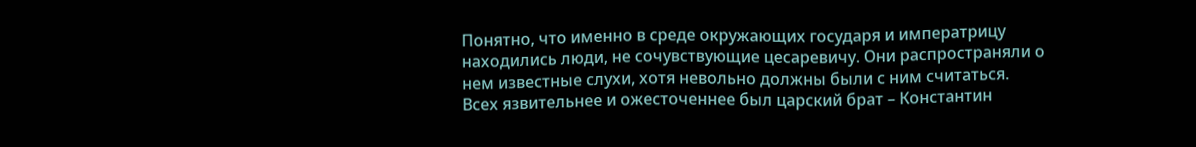Понятно, что именно в среде окружающих государя и императрицу находились люди, не сочувствующие цесаревичу. Они распространяли о нем известные слухи, хотя невольно должны были с ним считаться. Всех язвительнее и ожесточеннее был царский брат – Константин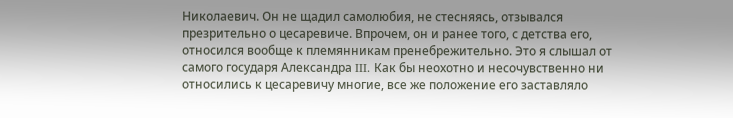Николаевич. Он не щадил самолюбия, не стесняясь, отзывался презрительно о цесаревиче. Впрочем, он и ранее того, с детства его, относился вообще к племянникам пренебрежительно. Это я слышал от самого государя Александра III. Как бы неохотно и несочувственно ни относились к цесаревичу многие, все же положение его заставляло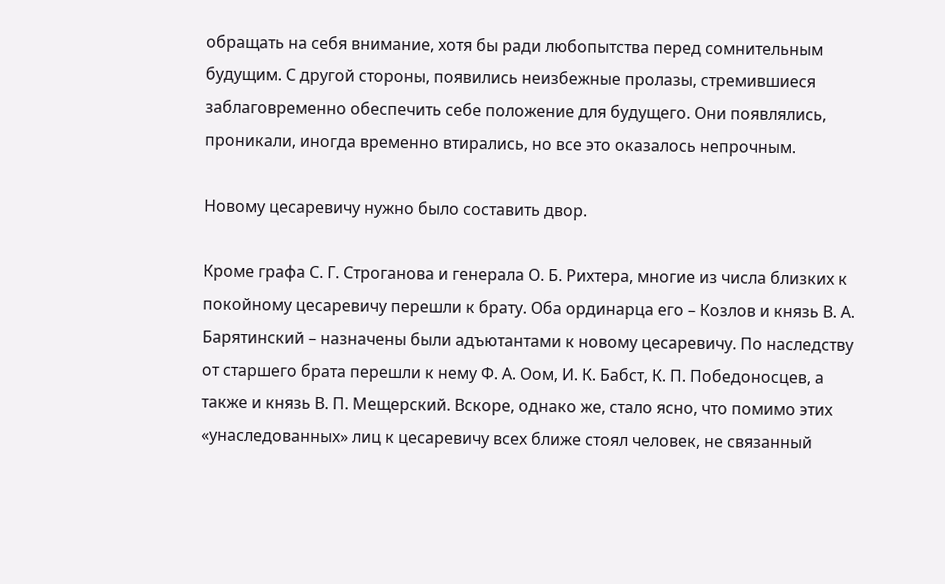обращать на себя внимание, хотя бы ради любопытства перед сомнительным будущим. С другой стороны, появились неизбежные пролазы, стремившиеся заблаговременно обеспечить себе положение для будущего. Они появлялись, проникали, иногда временно втирались, но все это оказалось непрочным.

Новому цесаревичу нужно было составить двор.

Кроме графа С. Г. Строганова и генерала О. Б. Рихтера, многие из числа близких к покойному цесаревичу перешли к брату. Оба ординарца его – Козлов и князь В. А. Барятинский – назначены были адъютантами к новому цесаревичу. По наследству от старшего брата перешли к нему Ф. А. Оом, И. К. Бабст, К. П. Победоносцев, а также и князь В. П. Мещерский. Вскоре, однако же, стало ясно, что помимо этих «унаследованных» лиц к цесаревичу всех ближе стоял человек, не связанный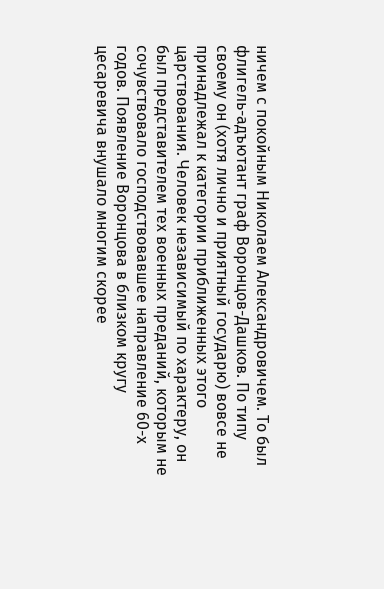ничем с покойным Николаем Александровичем. То был флигель-адъютант граф Воронцов-Дашков. По типу своему он (хотя лично и приятный государю) вовсе не принадлежал к категории приближенных этого царствования. Человек независимый по характеру, он был представителем тех военных преданий, которым не сочувствовало господствовавшее направление 60-х годов. Появление Воронцова в близком кругу цесаревича внушало многим скорее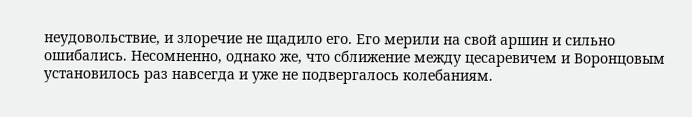неудовольствие, и злоречие не щадило его. Его мерили на свой аршин и сильно ошибались. Несомненно, однако же, что сближение между цесаревичем и Воронцовым установилось раз навсегда и уже не подвергалось колебаниям.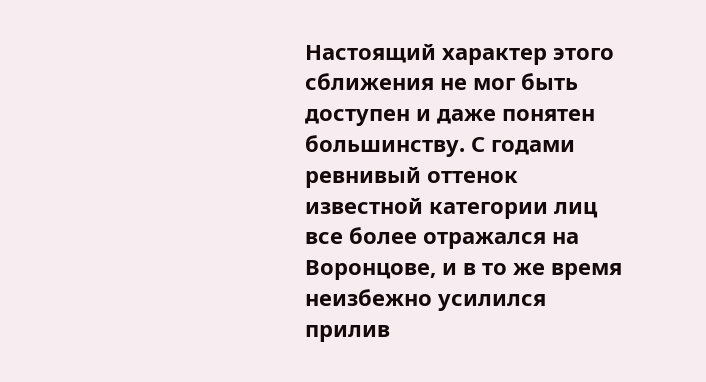Настоящий характер этого сближения не мог быть доступен и даже понятен большинству. С годами ревнивый оттенок известной категории лиц все более отражался на Воронцове, и в то же время неизбежно усилился прилив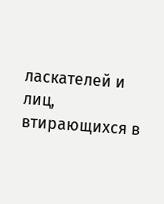ласкателей и лиц, втирающихся в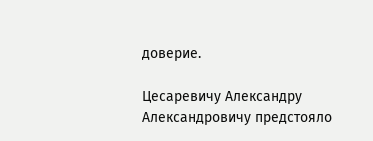доверие.

Цесаревичу Александру Александровичу предстояло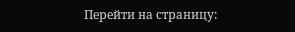Перейти на страницу: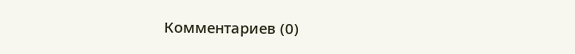Комментариев (0)